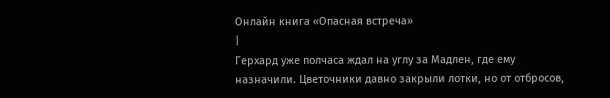Онлайн книга «Опасная встреча»
|
Герхард уже полчаса ждал на углу за Мадлен, где ему назначили. Цветочники давно закрыли лотки, но от отбросов,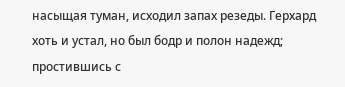насыщая туман, исходил запах резеды. Герхард хоть и устал, но был бодр и полон надежд; простившись с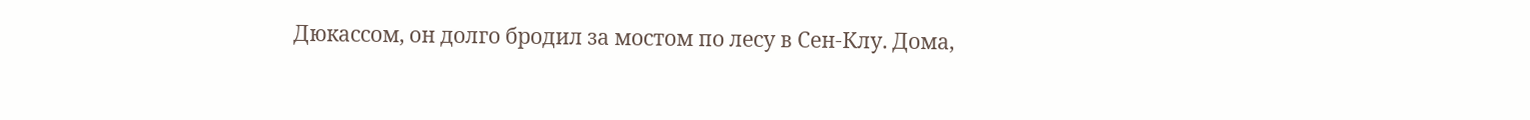Дюкассом, он долго бродил за мостом по лесу в Сен-Клу. Дома,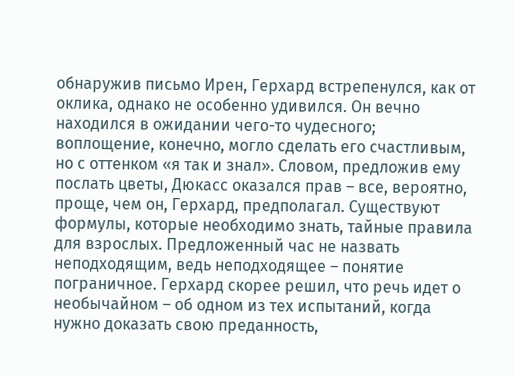обнаружив письмо Ирен, Герхард встрепенулся, как от оклика, однако не особенно удивился. Он вечно находился в ожидании чего-то чудесного; воплощение, конечно, могло сделать его счастливым, но с оттенком «я так и знал». Словом, предложив ему послать цветы, Дюкасс оказался прав – все, вероятно, проще, чем он, Герхард, предполагал. Существуют формулы, которые необходимо знать, тайные правила для взрослых. Предложенный час не назвать неподходящим, ведь неподходящее – понятие пограничное. Герхард скорее решил, что речь идет о необычайном – об одном из тех испытаний, когда нужно доказать свою преданность,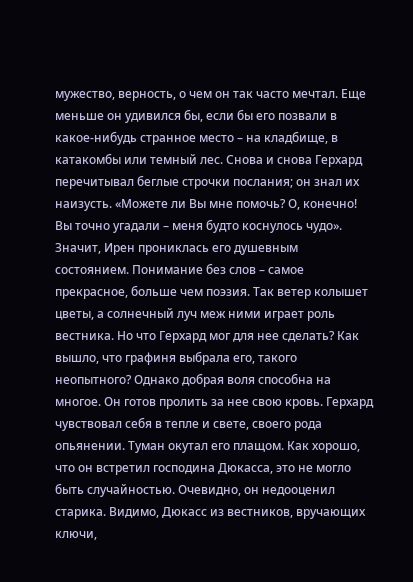мужество, верность, о чем он так часто мечтал. Еще меньше он удивился бы, если бы его позвали в какое-нибудь странное место – на кладбище, в катакомбы или темный лес. Снова и снова Герхард перечитывал беглые строчки послания; он знал их наизусть. «Можете ли Вы мне помочь? О, конечно! Вы точно угадали – меня будто коснулось чудо». Значит, Ирен прониклась его душевным состоянием. Понимание без слов – самое прекрасное, больше чем поэзия. Так ветер колышет цветы, а солнечный луч меж ними играет роль вестника. Но что Герхард мог для нее сделать? Как вышло, что графиня выбрала его, такого неопытного? Однако добрая воля способна на многое. Он готов пролить за нее свою кровь. Герхард чувствовал себя в тепле и свете, своего рода опьянении. Туман окутал его плащом. Как хорошо, что он встретил господина Дюкасса, это не могло быть случайностью. Очевидно, он недооценил старика. Видимо, Дюкасс из вестников, вручающих ключи,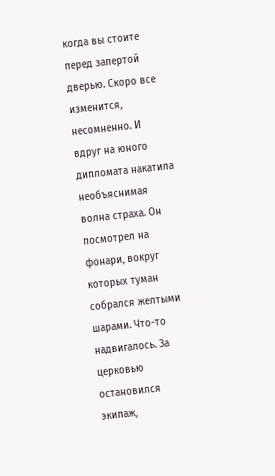когда вы стоите перед запертой дверью. Скоро все изменится, несомненно. И вдруг на юного дипломата накатила необъяснимая волна страха. Он посмотрел на фонари, вокруг которых туман собрался желтыми шарами. Что-то надвигалось. За церковью остановился экипаж,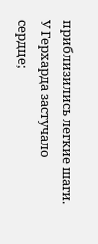приблизились легкие шаги. У Герхарда застучало сердце;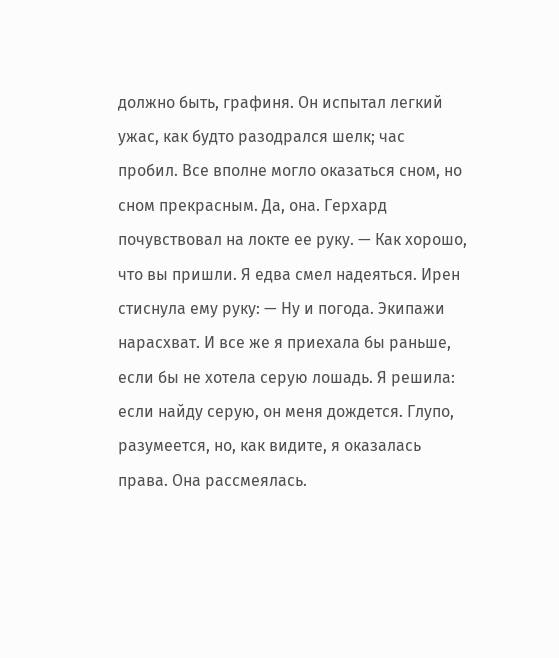должно быть, графиня. Он испытал легкий ужас, как будто разодрался шелк; час пробил. Все вполне могло оказаться сном, но сном прекрасным. Да, она. Герхард почувствовал на локте ее руку. — Как хорошо, что вы пришли. Я едва смел надеяться. Ирен стиснула ему руку: — Ну и погода. Экипажи нарасхват. И все же я приехала бы раньше, если бы не хотела серую лошадь. Я решила: если найду серую, он меня дождется. Глупо, разумеется, но, как видите, я оказалась права. Она рассмеялась.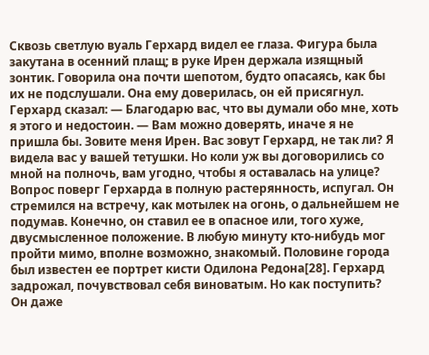Сквозь светлую вуаль Герхард видел ее глаза. Фигура была закутана в осенний плащ; в руке Ирен держала изящный зонтик. Говорила она почти шепотом, будто опасаясь, как бы их не подслушали. Она ему доверилась, он ей присягнул. Герхард сказал: — Благодарю вас, что вы думали обо мне, хоть я этого и недостоин. — Вам можно доверять, иначе я не пришла бы. Зовите меня Ирен. Вас зовут Герхард, не так ли? Я видела вас у вашей тетушки. Но коли уж вы договорились со мной на полночь, вам угодно, чтобы я оставалась на улице? Вопрос поверг Герхарда в полную растерянность, испугал. Он стремился на встречу, как мотылек на огонь, о дальнейшем не подумав. Конечно, он ставил ее в опасное или, того хуже, двусмысленное положение. В любую минуту кто-нибудь мог пройти мимо, вполне возможно, знакомый. Половине города был известен ее портрет кисти Одилона Редона[28]. Герхард задрожал, почувствовал себя виноватым. Но как поступить? Он даже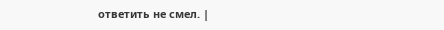ответить не смел. |